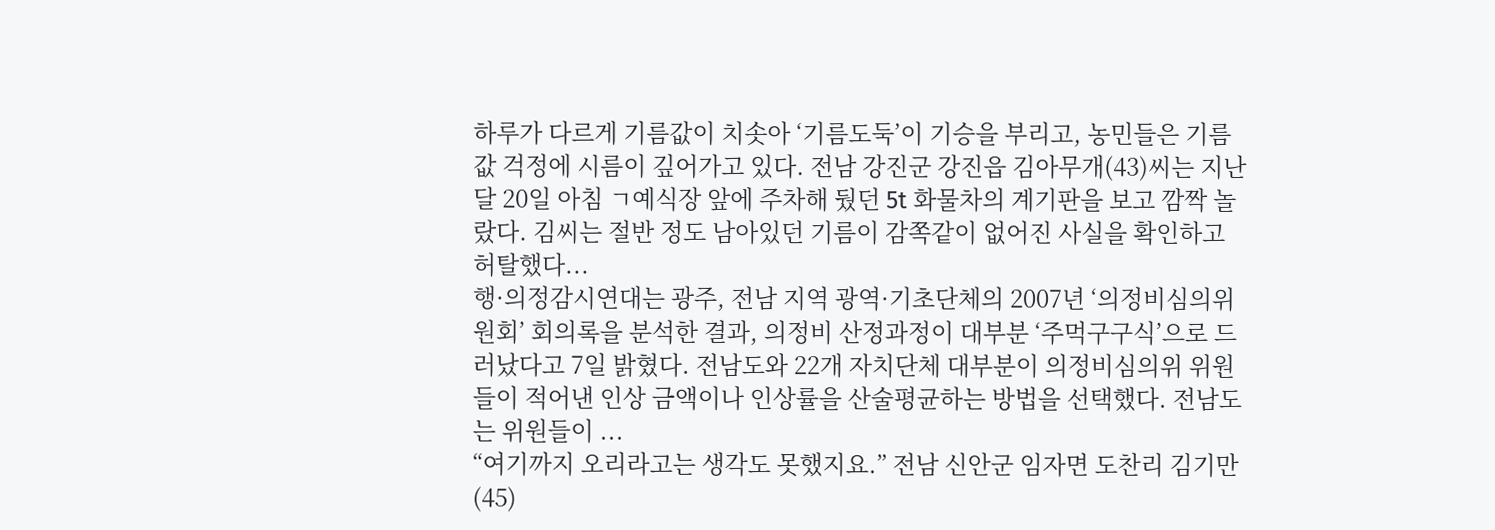하루가 다르게 기름값이 치솟아 ‘기름도둑’이 기승을 부리고, 농민들은 기름값 걱정에 시름이 깊어가고 있다. 전남 강진군 강진읍 김아무개(43)씨는 지난달 20일 아침 ㄱ예식장 앞에 주차해 뒀던 5t 화물차의 계기판을 보고 깜짝 놀랐다. 김씨는 절반 정도 남아있던 기름이 감쪽같이 없어진 사실을 확인하고 허탈했다...
행·의정감시연대는 광주, 전남 지역 광역·기초단체의 2007년 ‘의정비심의위원회’ 회의록을 분석한 결과, 의정비 산정과정이 대부분 ‘주먹구구식’으로 드러났다고 7일 밝혔다. 전남도와 22개 자치단체 대부분이 의정비심의위 위원들이 적어낸 인상 금액이나 인상률을 산술평균하는 방법을 선택했다. 전남도는 위원들이 ...
“여기까지 오리라고는 생각도 못했지요.” 전남 신안군 임자면 도찬리 김기만(45)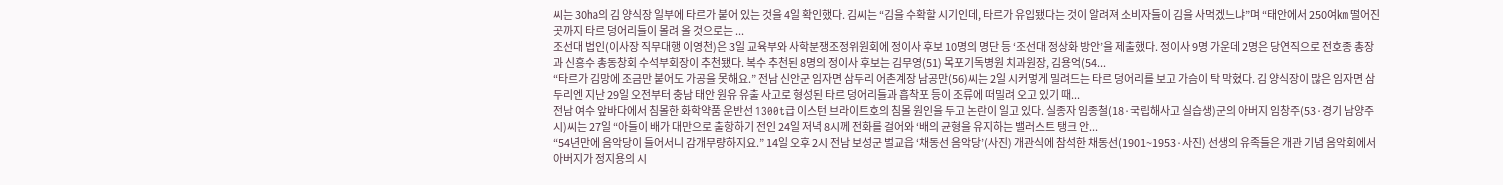씨는 30㏊의 김 양식장 일부에 타르가 붙어 있는 것을 4일 확인했다. 김씨는 “김을 수확할 시기인데, 타르가 유입됐다는 것이 알려져 소비자들이 김을 사먹겠느냐”며 “태안에서 250여㎞ 떨어진 곳까지 타르 덩어리들이 몰려 올 것으로는 ...
조선대 법인(이사장 직무대행 이영천)은 3일 교육부와 사학분쟁조정위원회에 정이사 후보 10명의 명단 등 ‘조선대 정상화 방안’을 제출했다. 정이사 9명 가운데 2명은 당연직으로 전호종 총장과 신흥수 총동창회 수석부회장이 추천됐다. 복수 추천된 8명의 정이사 후보는 김무영(51) 목포기독병원 치과원장, 김용억(54...
“타르가 김망에 조금만 붙어도 가공을 못해요.” 전남 신안군 임자면 삼두리 어촌계장 남공만(56)씨는 2일 시커멓게 밀려드는 타르 덩어리를 보고 가슴이 탁 막혔다. 김 양식장이 많은 임자면 삼두리엔 지난 29일 오전부터 충남 태안 원유 유출 사고로 형성된 타르 덩어리들과 흡착포 등이 조류에 떠밀려 오고 있기 때...
전남 여수 앞바다에서 침몰한 화학약품 운반선 1300t급 이스턴 브라이트호의 침몰 원인을 두고 논란이 일고 있다. 실종자 임종철(18·국립해사고 실습생)군의 아버지 임창주(53·경기 남양주시)씨는 27일 “아들이 배가 대만으로 출항하기 전인 24일 저녁 8시께 전화를 걸어와 ‘배의 균형을 유지하는 밸러스트 탱크 안...
“54년만에 음악당이 들어서니 감개무량하지요.” 14일 오후 2시 전남 보성군 벌교읍 ‘채동선 음악당’(사진) 개관식에 참석한 채동선(1901~1953·사진) 선생의 유족들은 개관 기념 음악회에서 아버지가 정지용의 시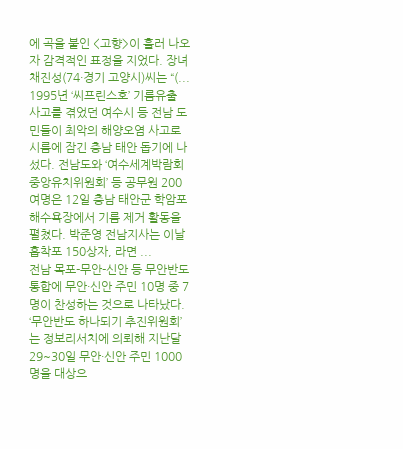에 곡을 붙인 <고향>이 흘러 나오자 감격적인 표정을 지었다. 장녀 채진성(74·경기 고양시)씨는 “(...
1995년 ‘씨프린스호’ 기름유출 사고를 겪었던 여수시 등 전남 도민들이 최악의 해양오염 사고로 시름에 잠긴 충남 태안 돕기에 나섰다. 전남도와 ‘여수세계박람회 중앙유치위원회’ 등 공무원 200여명은 12일 충남 태안군 학암포 해수욕장에서 기름 제거 활동을 펼쳤다. 박준영 전남지사는 이날 흡착포 150상자, 라면 ...
전남 목포-무안-신안 등 무안반도 통합에 무안·신안 주민 10명 중 7명이 찬성하는 것으로 나타났다. ‘무안반도 하나되기 추진위원회’는 정보리서치에 의뢰해 지난달 29~30일 무안·신안 주민 1000명을 대상으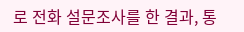로 전화 설문조사를 한 결과, 통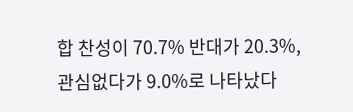합 찬성이 70.7% 반대가 20.3%, 관심없다가 9.0%로 나타났다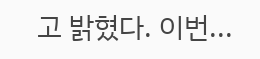고 밝혔다. 이번...